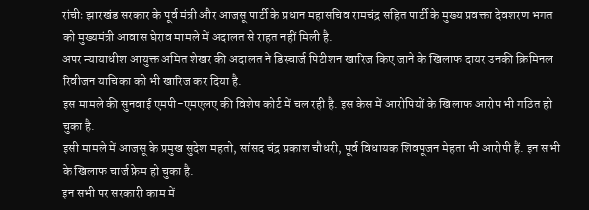रांचीः झारखंड सरकार के पूर्व मंत्री और आजसू पार्टी के प्रधान महासचिव रामचंद्र सहित पार्टी के मुख्य प्रवक्ता देवशरण भगत को मुख्यमंत्री आवास घेराव मामले में अदालत से राहत नहीं मिली है.
अपर न्यायाधीश आयुक्त अमित शेखर की अदालत ने डिस्चार्ज पिटीशन खारिज किए जाने के खिलाफ दायर उनकी क्रिमिनल रिवीजन याचिका को भी खारिज कर दिया है.
इस मामले की सुनवाई एमपी-एमएलए की विशेष कोर्ट में चल रही है. इस केस में आरोपियों के खिलाफ आरोप भी गठित हो चुका है.
इसी मामले में आजसू के प्रमुख सुदेश महतो, सांसद चंद्र प्रकाश चौधरी, पूर्व विधायक शिवपूजन मेहता भी आरोपी हैं. इन सभी के खिलाफ चार्ज फ्रेम हो चुका है.
इन सभी पर सरकारी काम में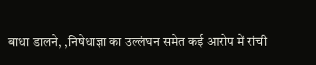बाधा डालने, ,निषेधाज्ञा का उल्लंघन समेत कई आरोप में रांची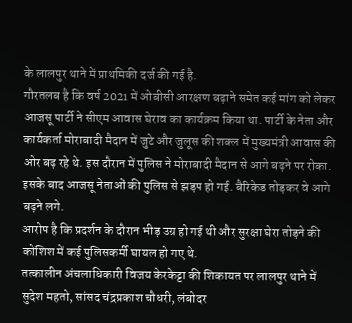के लालपुर थाने में प्राथमिकी दर्ज की गई है.
गौरतलब है कि वर्ष 2021 में ओबीसी आरक्षण बढ़ाने समेत कई मांग को लेकर आजसू पार्टी ने सीएम आवास घेराव का कार्यक्रम किया था. पार्टी के नेता और कार्यकर्ता मोराबादी मैदान में जुटे और जुलूस की शक्ल में मुख्यमंत्री आवास की ओर बढ़ रहे थे. इस दौरान में पुलिस ने मोराबादी मैदान से आगे बढ़ने पर रोका. इसके बाद आजसू नेताओं की पुलिस से झड़प हो गई. बैरिकेड तोड़कर वे आगे बढ़ने लगे.
आरोप है कि प्रदर्शन के दौरान भीड़ उग्र हो गई थी और सुरक्षा घेरा तोड़ने की कोशिश में कई पुलिसकर्मी घायल हो गए थे.
तत्कालीन अंचलाधिकारी विजय केरकेट्टा की शिकायत पर लालपुर थाने में सुदेश महतो, सांसद चंद्रप्रकाश चौधरी, लंबोदर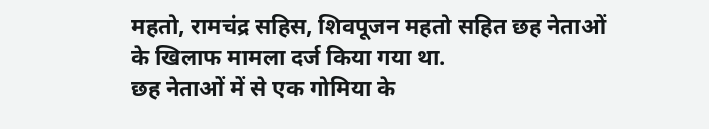महतो, रामचंद्र सहिस, शिवपूजन महतो सहित छह नेताओं के खिलाफ मामला दर्ज किया गया था.
छह नेताओं में से एक गोमिया के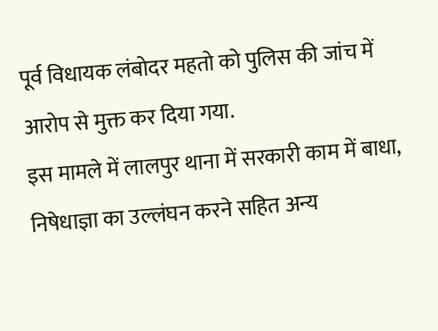पूर्व विधायक लंबोदर महतो को पुलिस की जांच में आरोप से मुक्त कर दिया गया.
इस मामले में लालपुर थाना में सरकारी काम में बाधा, निषेधाज्ञा का उल्लंघन करने सहित अन्य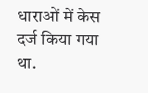धाराओं में केस दर्ज किया गया था.